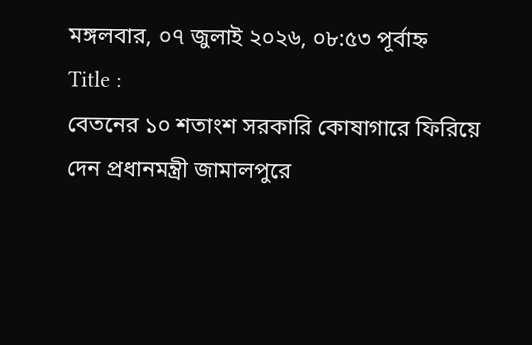মঙ্গলবার, ০৭ জুলাই ২০২৬, ০৮:৫৩ পূর্বাহ্ন
Title :
বেতনের ১০ শতাংশ সরকারি কোষাগারে ফিরিয়ে দেন প্রধানমন্ত্রী জামালপুরে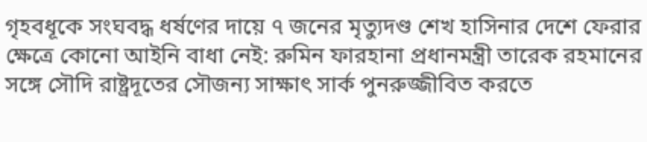গৃহবধূকে সংঘবদ্ধ ধর্ষণের দায়ে ৭ জনের মৃত্যুদণ্ড শেখ হাসিনার দেশে ফেরার ক্ষেত্রে কোনো আইনি বাধা নেই: রুমিন ফারহানা প্রধানমন্ত্রী তারেক রহমানের সঙ্গে সৌদি রাষ্ট্রদূতের সৌজন্য সাক্ষাৎ সার্ক পুনরুজ্জীবিত করতে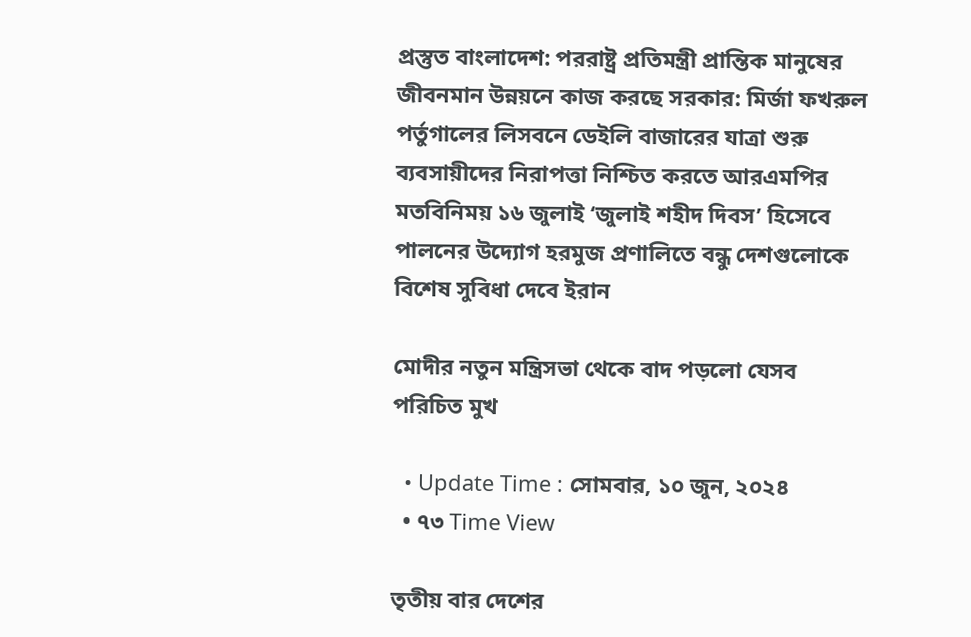প্রস্তুত বাংলাদেশ: পররাষ্ট্র প্রতিমন্ত্রী প্রান্তিক মানুষের জীবনমান উন্নয়নে কাজ করছে সরকার: মির্জা ফখরুল পর্তুগালের লিসবনে ডেইলি বাজারের যাত্রা শুরু ব্যবসায়ীদের নিরাপত্তা নিশ্চিত করতে আরএমপির মতবিনিময় ১৬ জুলাই ‘জুলাই শহীদ দিবস’ হিসেবে পালনের উদ্যোগ হরমুজ প্রণালিতে বন্ধু দেশগুলোকে বিশেষ সুবিধা দেবে ইরান

মোদীর নতুন মন্ত্রিসভা থেকে বাদ পড়লো যেসব পরিচিত মুখ

  • Update Time : সোমবার, ১০ জুন, ২০২৪
  • ৭৩ Time View

তৃতীয় বার দেশের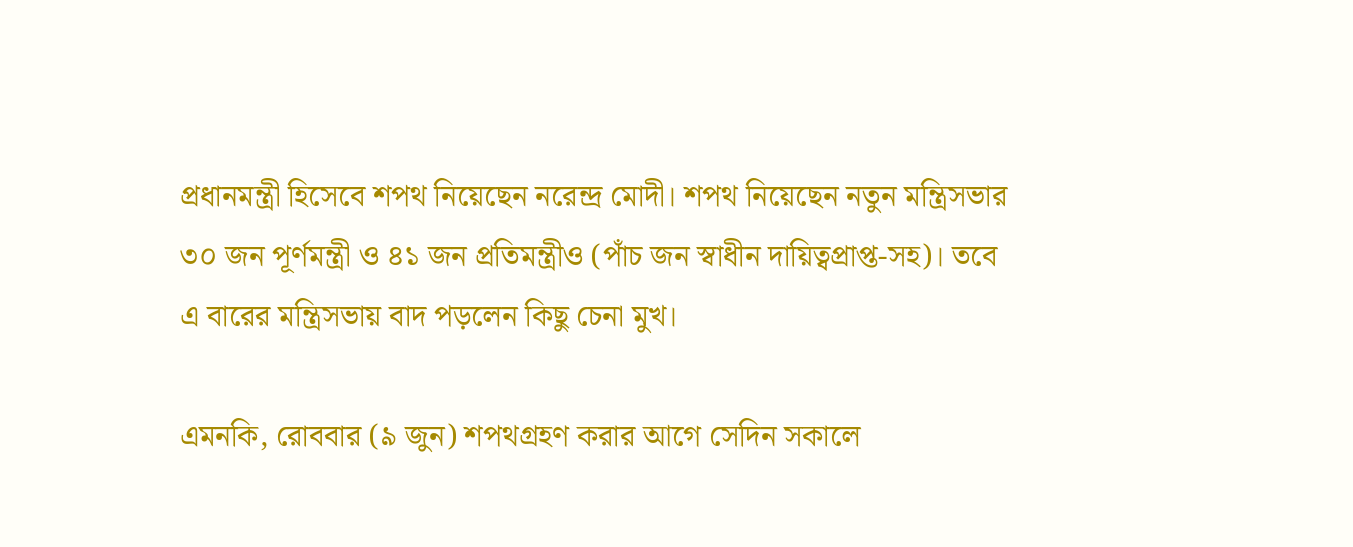প্রধানমন্ত্রী হিসেবে শপথ নিয়েছেন নরেন্দ্র মোদী। শপথ নিয়েছেন নতুন মন্ত্রিসভার ৩০ জন পূর্ণমন্ত্রী ও ৪১ জন প্রতিমন্ত্রীও (পাঁচ জন স্বাধীন দায়িত্বপ্রাপ্ত-সহ)। তবে এ বারের মন্ত্রিসভায় বাদ পড়লেন কিছু চেনা মুখ।

এমনকি, রোববার (৯ ‍জুন) শপথগ্রহণ করার আগে সেদিন সকালে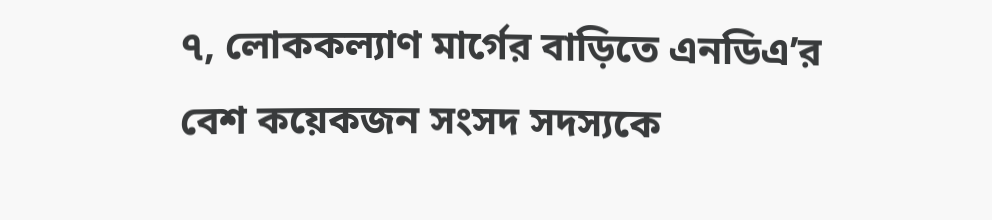৭, লোককল্যাণ মার্গের বাড়িতে এনডিএ’র বেশ কয়েকজন সংসদ সদস্যকে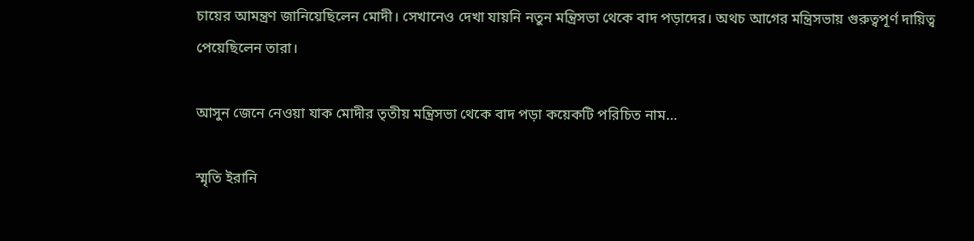চায়ের আমন্ত্রণ জানিয়েছিলেন মোদী। সেখানেও দেখা যায়নি নতুন মন্ত্রিসভা থেকে বাদ পড়াদের। অথচ আগের মন্ত্রিসভায় গুরুত্বপূর্ণ দায়িত্ব পেয়েছিলেন তারা।

আসুন জেনে নেওয়া যাক মোদীর তৃতীয় মন্ত্রিসভা থেকে বাদ পড়া কয়েকটি পরিচিত নাম…

স্মৃতি ইরানি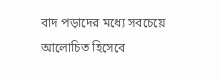বাদ পড়াদের মধ্যে সবচেয়ে আলোচিত হিসেবে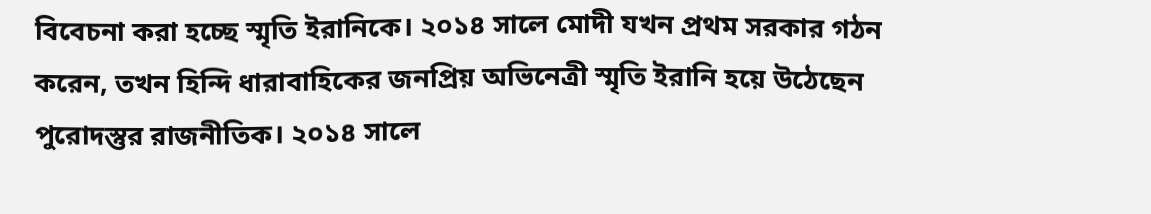বিবেচনা করা হচ্ছে স্মৃতি ইরানিকে। ২০১৪ সালে মোদী যখন প্রথম সরকার গঠন করেন, তখন হিন্দি ধারাবাহিকের জনপ্রিয় অভিনেত্রী স্মৃতি ইরানি হয়ে উঠেছেন পুরোদস্তুর রাজনীতিক। ২০১৪ সালে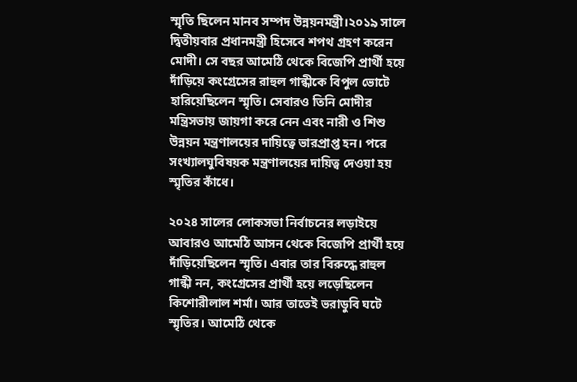স্মৃতি ছিলেন মানব সম্পদ উন্নয়নমন্ত্রী।২০১৯ সালে দ্বিতীয়বার প্রধানমন্ত্রী হিসেবে শপথ গ্রহণ করেন মোদী। সে বছর আমেঠি থেকে বিজেপি প্রার্থী হয়ে দাঁড়িয়ে কংগ্রেসের রাহুল গান্ধীকে বিপুল ভোটে হারিয়েছিলেন স্মৃতি। সেবারও তিনি মোদীর মন্ত্রিসভায় জায়গা করে নেন এবং নারী ও শিশু উন্নয়ন মন্ত্রণালয়ের দায়িত্বে ভারপ্রাপ্ত হন। পরে সংখ্যালঘুবিষয়ক মন্ত্রণালয়ের দায়িত্ব দেওয়া হয় স্মৃতির কাঁধে।

২০২৪ সালের লোকসভা নির্বাচনের লড়াইয়ে আবারও আমেঠি আসন থেকে বিজেপি প্রার্থী হয়ে দাঁড়িয়েছিলেন স্মৃতি। এবার তার বিরুদ্ধে রাহুল গান্ধী নন, কংগ্রেসের প্রার্থী হয়ে লড়েছিলেন কিশোরীলাল শর্মা। আর তাতেই ভরাডুবি ঘটে স্মৃতির। আমেঠি থেকে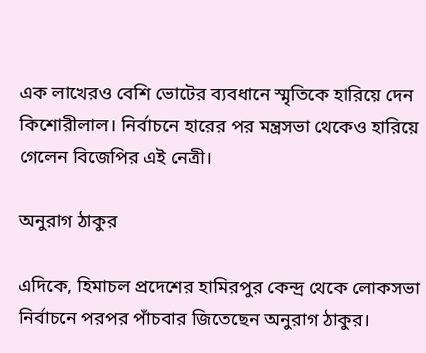এক লাখেরও বেশি ভোটের ব্যবধানে স্মৃতিকে হারিয়ে দেন কিশোরীলাল। নির্বাচনে হারের পর মন্ত্রসভা থেকেও হারিয়ে গেলেন বিজেপির এই নেত্রী।

অনুরাগ ঠাকুর

এদিকে, হিমাচল প্রদেশের হামিরপুর কেন্দ্র থেকে লোকসভা নির্বাচনে পরপর পাঁচবার জিতেছেন অনুরাগ ঠাকুর।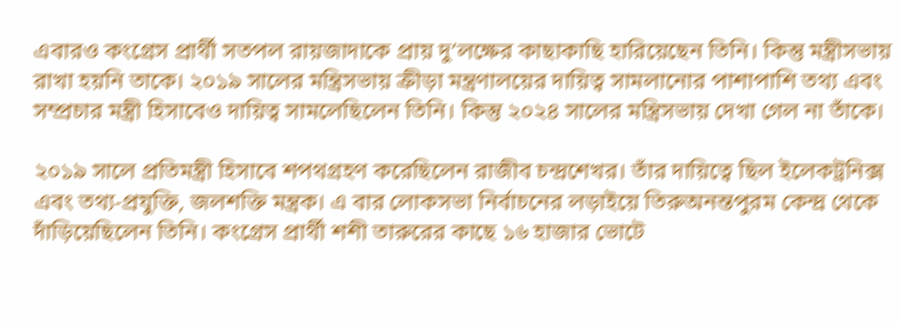এবারও কংগ্রেস প্রার্থী সতপল রায়জাদাকে প্রায় দু’লক্ষের কাছাকাছি হারিয়েছেন তিনি। কিন্তু মন্ত্রীসভায় রাখা হয়নি তাকে। ২০১৯ সালের মন্ত্রিসভায় ক্রীড়া মন্ত্রণালয়ের দায়িত্ব সামলানোর পাশাপাশি তথ্য এবং সম্প্রচার মন্ত্রী হিসাবেও দায়িত্ব সামলেছিলেন তিনি। কিন্তু ২০২৪ সালের মন্ত্রিসভায় দেখা গেল না তাঁকে।

২০১৯ সালে প্রতিমন্ত্রী হিসাবে শপথগ্রহণ করেছিলেন রাজীব চন্দ্রশেখর। তাঁর দায়িত্বে ছিল ইলেকট্রনিক্স এবং তথ্য-প্রযুক্তি, জলশক্তি মন্ত্রক। এ বার লোকসভা নির্বাচনের লড়াইয়ে তিরুঅনন্তপুরম কেন্দ্র থেকে দাঁড়িয়েছিলেন তিনি। কংগ্রেস প্রার্থী শশী তারুরের কাছে ১৬ হাজার ভোটে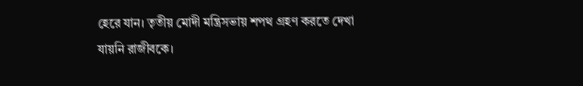হেরে যান। তৃতীয় মোদী মন্ত্রিসভায় শপথ গ্রহণ করতে দেখা যায়নি রাজীবকে।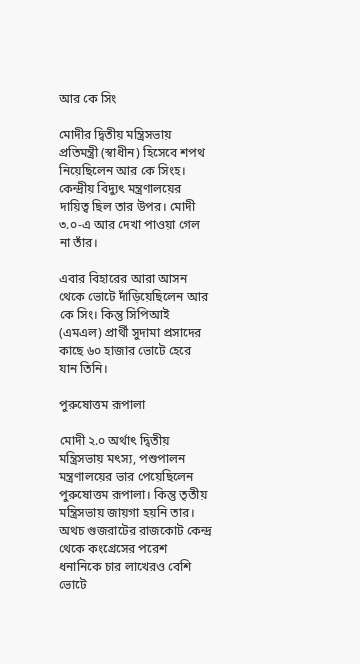আর কে সিং

মোদীর দ্বিতীয় মন্ত্রিসভায় প্রতিমন্ত্রী (স্বাধীন) হিসেবে শপথ নিয়েছিলেন আর কে সিংহ। কেন্দ্রীয় বিদ্যুৎ মন্ত্রণালয়ের দায়িত্ব ছিল তার উপর। মোদী ৩.০-এ আর দেখা পাওয়া গেল না তাঁর।

এবার বিহারের আরা আসন থেকে ভোটে দাঁড়িয়েছিলেন আর কে সিং। কিন্তু সিপিআই (এমএল) প্রার্থী সুদামা প্রসাদের কাছে ৬০ হাজার ভোটে হেরে যান তিনি।

পুরুষোত্তম রূপালা

মোদী ২.০ অর্থাৎ দ্বিতীয় মন্ত্রিসভায় মৎস্য, পশুপালন মন্ত্রণালয়ের ভার পেয়েছিলেন পুরুষোত্তম রূপালা। কিন্তু তৃতীয় মন্ত্রিসভায় জায়গা হয়নি তার। অথচ গুজরাটের রাজকোট কেন্দ্র থেকে কংগ্রেসের পরেশ ধনানিকে চার লাখেরও বেশি ভোটে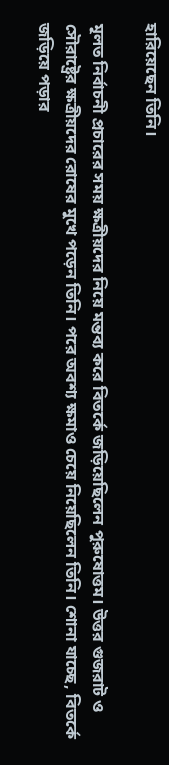হারিয়েছেন তিনি।

মূলত নির্বাচনী প্রচারের সময় ক্ষত্রীয়দের নিয়ে মন্তব্য করে বিতর্কে জড়িয়েছিলেন পুরুষোত্তম। উত্তর গুজরাট ও সৌরাষ্ট্রের ক্ষত্রীয়দের রোষের মুখে পড়েন তিনি। পরে অবশ্য ক্ষমাও চেয়ে নিয়েছিলেন তিনি। শোনা যাচ্ছে, বিতর্কে জড়িয়ে পড়ার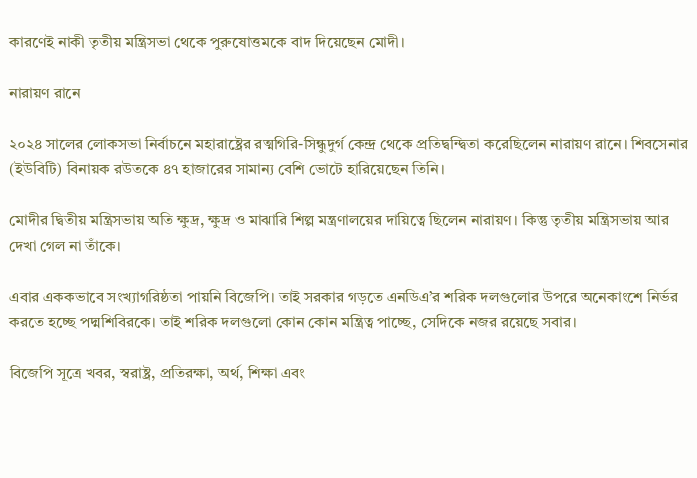কারণেই নাকী তৃতীয় মন্ত্রিসভা থেকে পুরুষোত্তমকে বাদ দিয়েছেন মোদী।

নারায়ণ রানে

২০২৪ সালের লোকসভা নির্বাচনে মহারাষ্ট্রের রত্মগিরি-সিন্ধুদুর্গ কেন্দ্র থেকে প্রতিদ্বন্দ্বিতা করেছিলেন নারায়ণ রানে। শিবসেনার (ইউবিটি) বিনায়ক রউতকে ৪৭ হাজারের সামান্য বেশি ভোটে হারিয়েছেন তিনি।

মোদীর দ্বিতীয় মন্ত্রিসভায় অতি ক্ষুদ্র, ক্ষুদ্র ও মাঝারি শিল্প মন্ত্রণালয়ের দায়িত্বে ছিলেন নারায়ণ। কিন্তু তৃতীয় মন্ত্রিসভায় আর দেখা গেল না তাঁকে।

এবার এককভাবে সংখ্যাগরিষ্ঠতা পায়নি বিজেপি। তাই সরকার গড়তে এনডিএ’র শরিক দলগুলোর উপরে অনেকাংশে নির্ভর করতে হচ্ছে পদ্মশিবিরকে। তাই শরিক দলগুলো কোন কোন মন্ত্রিত্ব পাচ্ছে, সেদিকে নজর রয়েছে সবার।

বিজেপি সূত্রে খবর, স্বরাষ্ট্র, প্রতিরক্ষা, অর্থ, শিক্ষা এবং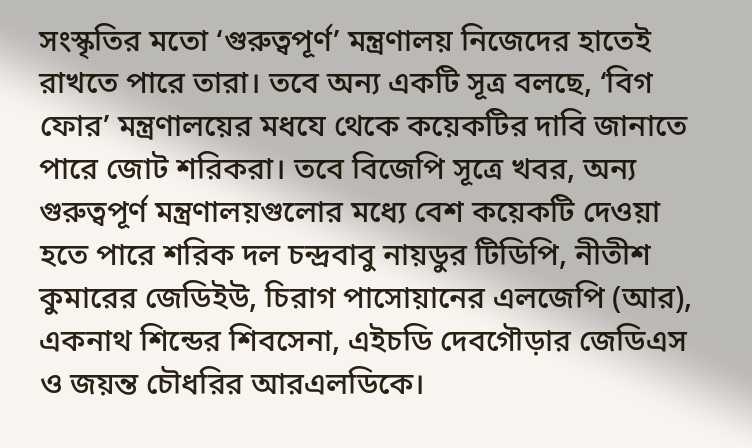সংস্কৃতির মতো ‘গুরুত্বপূর্ণ’ মন্ত্রণালয় নিজেদের হাতেই রাখতে পারে তারা। তবে অন্য একটি সূত্র বলছে, ‘বিগ ফোর’ মন্ত্রণালয়ের মধযে থেকে কয়েকটির দাবি জানাতে পারে জোট শরিকরা। তবে বিজেপি সূত্রে খবর, অন্য গুরুত্বপূর্ণ মন্ত্রণালয়গুলোর মধ্যে বেশ কয়েকটি দেওয়া হতে পারে শরিক দল চন্দ্রবাবু নায়ডুর টিডিপি, নীতীশ কুমারের জেডিইউ, চিরাগ পাসোয়ানের এলজেপি (আর), একনাথ শিন্ডের শিবসেনা, এইচডি দেবগৌড়ার জেডিএস ও জয়ন্ত চৌধরির আরএলডিকে।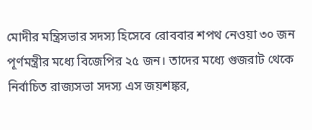মোদীর মন্ত্রিসভার সদস্য হিসেবে রোববার শপথ নেওয়া ৩০ জন পূর্ণমন্ত্রীর মধ্যে বিজেপির ২৫ জন। তাদের মধ্যে গুজরাট থেকে নির্বাচিত রাজ্যসভা সদস্য এস জয়শঙ্কর,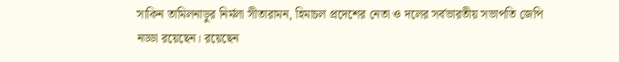সাকিন তামিলনাড়ুর নির্মলা সীতারামন, হিমাচল প্রদেশের নেতা ও দলের সর্বভারতীয় সভাপতি জেপি নড্ডা রয়েছেন। রয়েছেন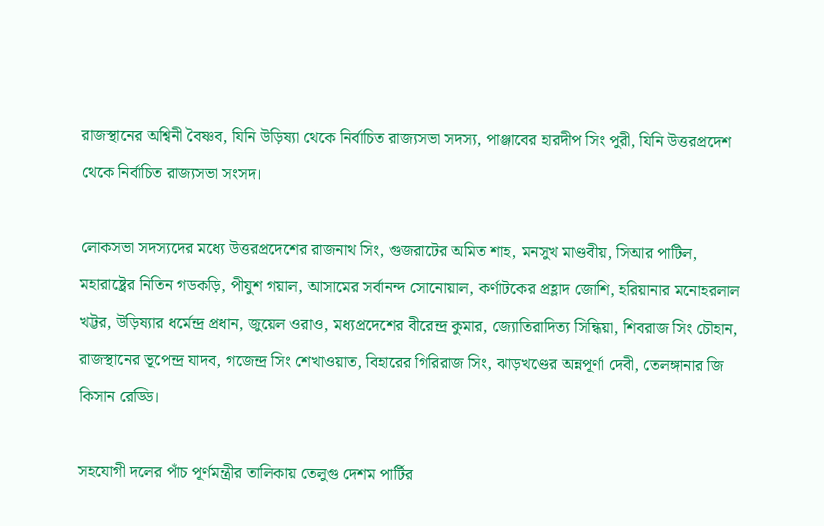রাজস্থানের অশ্বিনী বৈষ্ণব, যিনি উড়িষ্যা থেকে নির্বাচিত রাজ্যসভা সদস্য, পাঞ্জাবের হারদীপ সিং পুরী, যিনি উত্তরপ্রদেশ থেকে নির্বাচিত রাজ্যসভা সংসদ।

লোকসভা সদস্যদের মধ্যে উত্তরপ্রদেশের রাজনাথ সিং, গুজরাটের অমিত শাহ, মনসুখ মাণ্ডবীয়, সিআর পাটিল, মহারাষ্ট্রের নিতিন গডকড়ি, পীযুশ গয়াল, আসামের সর্বানন্দ সোনোয়াল, কর্ণাটকের প্রহ্লাদ জোশি, হরিয়ানার মনোহরলাল খট্টর, উড়িষ্যার ধর্মেন্দ্র প্রধান, জুয়েল ওরাও, মধ্যপ্রদেশের বীরেন্দ্র কুমার, জ্যোতিরাদিত্য সিন্ধিয়া, শিবরাজ সিং চৌহান, রাজস্থানের ভূপেন্দ্র যাদব, গজেন্দ্র সিং শেখাওয়াত, বিহারের গিরিরাজ সিং, ঝাড়খণ্ডের অন্নপূর্ণা দেবী, তেলঙ্গানার জি কিসান রেড্ডি।

সহযোগী দলের পাঁচ পূর্ণমন্ত্রীর তালিকায় তেলুগু দেশম পার্টির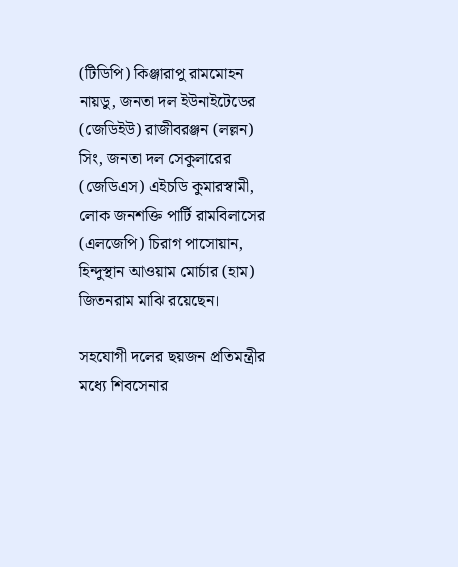(টিডিপি) কিঞ্জারাপু রামমোহন নায়ডু, জনতা দল ইউনাইটেডের (জেডিইউ) রাজীবরঞ্জন (লল্লন) সিং, জনতা দল সেকুলারের (জেডিএস) এইচডি কুমারস্বামী, লোক জনশক্তি পার্টি রামবিলাসের (এলজেপি) চিরাগ পাসোয়ান, হিন্দুস্থান আওয়াম মোর্চার (হাম) জিতনরাম মাঝি রয়েছেন।

সহযোগী দলের ছয়জন প্রতিমন্ত্রীর মধ্যে শিবসেনার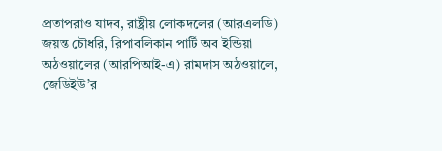প্রতাপরাও যাদব, রাষ্ট্রীয় লোকদলের (আরএলডি) জয়ন্ত চৌধরি, রিপাবলিকান পার্টি অব ইন্ডিয়া অঠওয়ালের (আরপিআই-এ) রামদাস অঠওয়ালে, জেডিইউ’র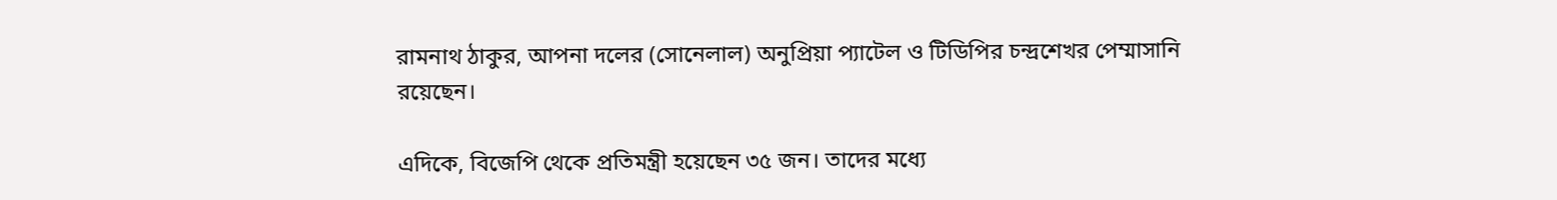রামনাথ ঠাকুর, আপনা দলের (সোনেলাল) অনুপ্রিয়া প্যাটেল ও টিডিপির চন্দ্রশেখর পেম্মাসানি রয়েছেন।

এদিকে, বিজেপি থেকে প্রতিমন্ত্রী হয়েছেন ৩৫ জন। তাদের মধ্যে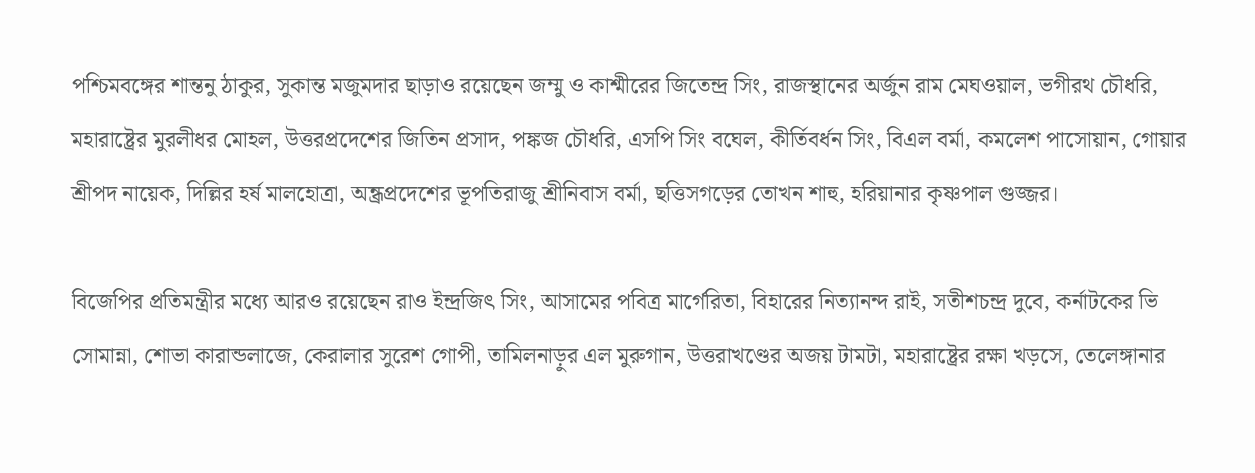পশ্চিমবঙ্গের শান্তনু ঠাকুর, সুকান্ত মজুমদার ছাড়াও রয়েছেন জম্মু ও কাশ্মীরের জিতেন্দ্র সিং, রাজস্থানের অর্জুন রাম মেঘওয়াল, ভগীরথ চৌধরি, মহারাষ্ট্রের মুরলীধর মোহল, উত্তরপ্রদেশের জিতিন প্রসাদ, পঙ্কজ চৌধরি, এসপি সিং বঘেল, কীর্তিবর্ধন সিং, বিএল বর্মা, কমলেশ পাসোয়ান, গোয়ার শ্রীপদ নায়েক, দিল্লির হর্ষ মালহোত্রা, অন্ধ্রপ্রদেশের ভূপতিরাজু শ্রীনিবাস বর্মা, ছত্তিসগড়ের তোখন শাহু, হরিয়ানার কৃষ্ণপাল গুজ্জর।

বিজেপির প্রতিমন্ত্রীর মধ্যে আরও রয়েছেন রাও ইন্দ্রজিৎ সিং, আসামের পবিত্র মার্গেরিতা, বিহারের নিত্যানন্দ রাই, সতীশচন্দ্র দুবে, কর্নাটকের ভি সোমান্না, শোভা কারান্ডলাজে, কেরালার সুরেশ গোপী, তামিলনাড়ুর এল মুরুগান, উত্তরাখণ্ডের অজয় টামটা, মহারাষ্ট্রের রক্ষা খড়সে, তেলেঙ্গানার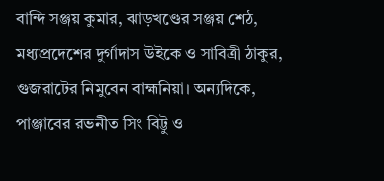বান্দি সঞ্জয় কুমার, ঝাড়খণ্ডের সঞ্জয় শেঠ, মধ্যপ্রদেশের দুর্গাদাস উইকে ও সাবিত্রী ঠাকুর, গুজরাটের নিমুবেন বাহ্মনিয়া। অন্যদিকে, পাঞ্জাবের রভনীত সিং বিট্টু ও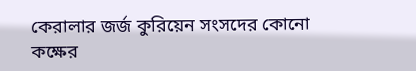কেরালার জর্জ কুরিয়েন সংসদের কোনো কক্ষের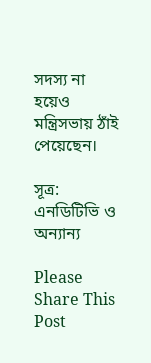সদস্য না হয়েও মন্ত্রিসভায় ঠাঁই পেয়েছেন।

সূত্র: এনডিটিভি ও অন্যান্য

Please Share This Post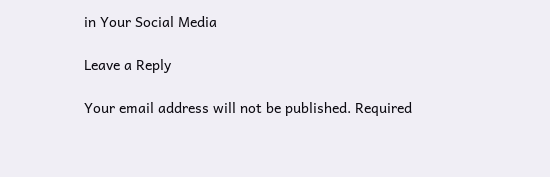in Your Social Media

Leave a Reply

Your email address will not be published. Required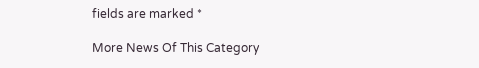fields are marked *

More News Of This Category